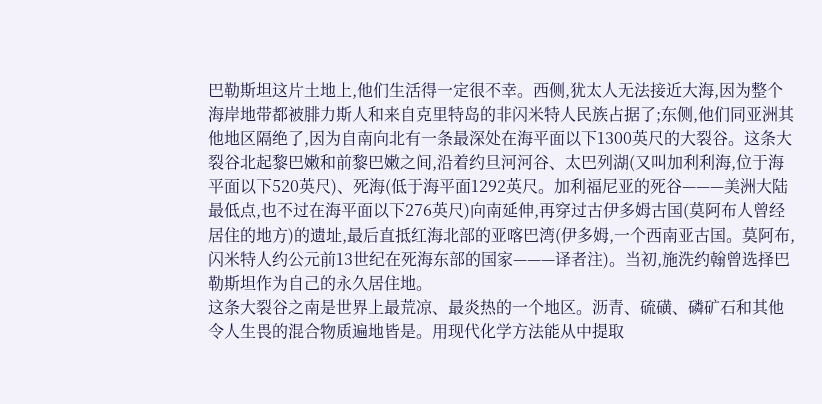巴勒斯坦这片土地上,他们生活得一定很不幸。西侧,犹太人无法接近大海,因为整个海岸地带都被腓力斯人和来自克里特岛的非闪米特人民族占据了;东侧,他们同亚洲其他地区隔绝了,因为自南向北有一条最深处在海平面以下1300英尺的大裂谷。这条大裂谷北起黎巴嫩和前黎巴嫩之间,沿着约旦河河谷、太巴列湖(又叫加利利海,位于海平面以下520英尺)、死海(低于海平面1292英尺。加利福尼亚的死谷———美洲大陆最低点,也不过在海平面以下276英尺)向南延伸,再穿过古伊多姆古国(莫阿布人曾经居住的地方)的遗址,最后直抵红海北部的亚喀巴湾(伊多姆,一个西南亚古国。莫阿布,闪米特人约公元前13世纪在死海东部的国家———译者注)。当初,施洗约翰曾选择巴勒斯坦作为自己的永久居住地。
这条大裂谷之南是世界上最荒凉、最炎热的一个地区。沥青、硫磺、磷矿石和其他令人生畏的混合物质遍地皆是。用现代化学方法能从中提取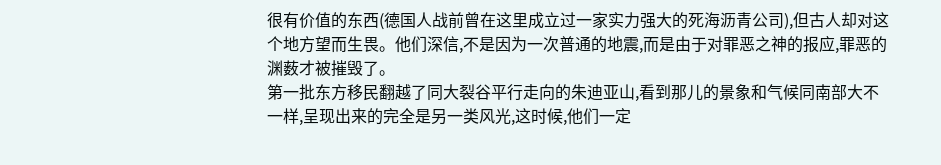很有价值的东西(德国人战前曾在这里成立过一家实力强大的死海沥青公司),但古人却对这个地方望而生畏。他们深信,不是因为一次普通的地震,而是由于对罪恶之神的报应,罪恶的渊薮才被摧毁了。
第一批东方移民翻越了同大裂谷平行走向的朱迪亚山,看到那儿的景象和气候同南部大不一样,呈现出来的完全是另一类风光,这时候,他们一定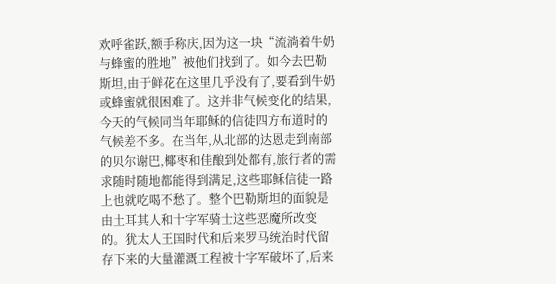欢呼雀跃,额手称庆,因为这一块“流淌着牛奶与蜂蜜的胜地”被他们找到了。如今去巴勒斯坦,由于鲜花在这里几乎没有了,要看到牛奶或蜂蜜就很困难了。这并非气候变化的结果,今天的气候同当年耶稣的信徒四方布道时的气候差不多。在当年,从北部的达恩走到南部的贝尔谢巴,椰枣和佳酿到处都有,旅行者的需求随时随地都能得到满足,这些耶稣信徒一路上也就吃喝不愁了。整个巴勒斯坦的面貌是由土耳其人和十字军骑士这些恶魔所改变的。犹太人王国时代和后来罗马统治时代留存下来的大量灌溉工程被十字军破坏了,后来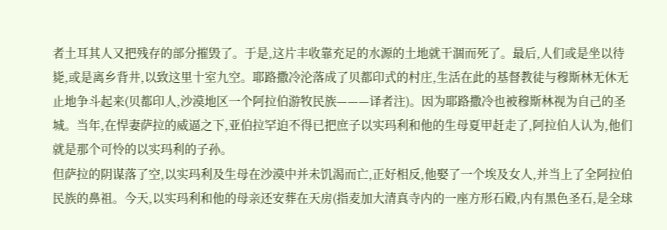者土耳其人又把残存的部分摧毁了。于是,这片丰收靠充足的水源的土地就干涸而死了。最后,人们或是坐以待毙,或是离乡背井,以致这里十室九空。耶路撒冷沦落成了贝都印式的村庄,生活在此的基督教徒与穆斯林无休无止地争斗起来(贝都印人,沙漠地区一个阿拉伯游牧民族———译者注)。因为耶路撒冷也被穆斯林视为自己的圣城。当年,在悍妻萨拉的威逼之下,亚伯拉罕迫不得已把庶子以实玛利和他的生母夏甲赶走了,阿拉伯人认为,他们就是那个可怜的以实玛利的子孙。
但萨拉的阴谋落了空,以实玛利及生母在沙漠中并未饥渴而亡,正好相反,他娶了一个埃及女人,并当上了全阿拉伯民族的鼻祖。今天,以实玛利和他的母亲还安葬在天房(指麦加大清真寺内的一座方形石殿,内有黑色圣石,是全球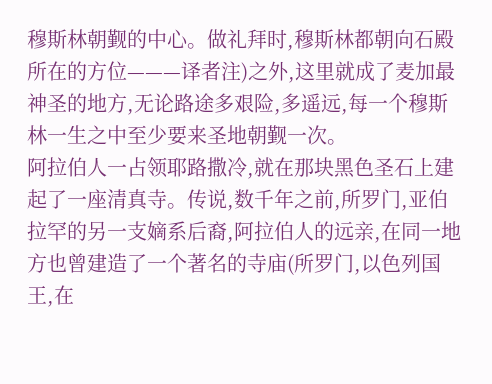穆斯林朝觐的中心。做礼拜时,穆斯林都朝向石殿所在的方位———译者注)之外,这里就成了麦加最神圣的地方,无论路途多艰险,多遥远,每一个穆斯林一生之中至少要来圣地朝觐一次。
阿拉伯人一占领耶路撒冷,就在那块黑色圣石上建起了一座清真寺。传说,数千年之前,所罗门,亚伯拉罕的另一支嫡系后裔,阿拉伯人的远亲,在同一地方也曾建造了一个著名的寺庙(所罗门,以色列国王,在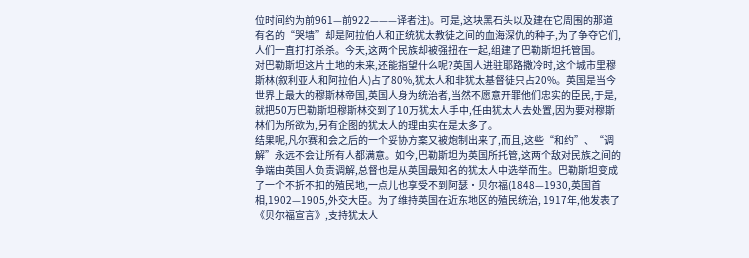位时间约为前961—前922———译者注)。可是,这块黑石头以及建在它周围的那道有名的“哭墙”却是阿拉伯人和正统犹太教徒之间的血海深仇的种子,为了争夺它们,人们一直打打杀杀。今天,这两个民族却被强扭在一起,组建了巴勒斯坦托管国。
对巴勒斯坦这片土地的未来,还能指望什么呢?英国人进驻耶路撒冷时,这个城市里穆斯林(叙利亚人和阿拉伯人)占了80%,犹太人和非犹太基督徒只占20%。英国是当今世界上最大的穆斯林帝国,英国人身为统治者,当然不愿意开罪他们忠实的臣民,于是,就把50万巴勒斯坦穆斯林交到了10万犹太人手中,任由犹太人去处置,因为要对穆斯林们为所欲为,另有企图的犹太人的理由实在是太多了。
结果呢,凡尔赛和会之后的一个妥协方案又被炮制出来了,而且,这些“和约”、“调解”永远不会让所有人都满意。如今,巴勒斯坦为英国所托管,这两个敌对民族之间的争端由英国人负责调解,总督也是从英国最知名的犹太人中选举而生。巴勒斯坦变成了一个不折不扣的殖民地,一点儿也享受不到阿瑟·贝尔福(1848—1930,英国首相,1902—1905,外交大臣。为了维持英国在近东地区的殖民统治, 1917年,他发表了《贝尔福宣言》,支持犹太人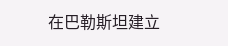在巴勒斯坦建立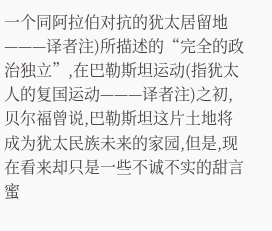一个同阿拉伯对抗的犹太居留地———译者注)所描述的“完全的政治独立”,在巴勒斯坦运动(指犹太人的复国运动———译者注)之初,贝尔福曾说,巴勒斯坦这片土地将成为犹太民族未来的家园,但是,现在看来却只是一些不诚不实的甜言蜜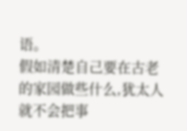语。
假如清楚自己要在古老的家园做些什么,犹太人就不会把事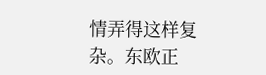情弄得这样复杂。东欧正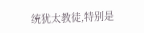统犹太教徒,特别是